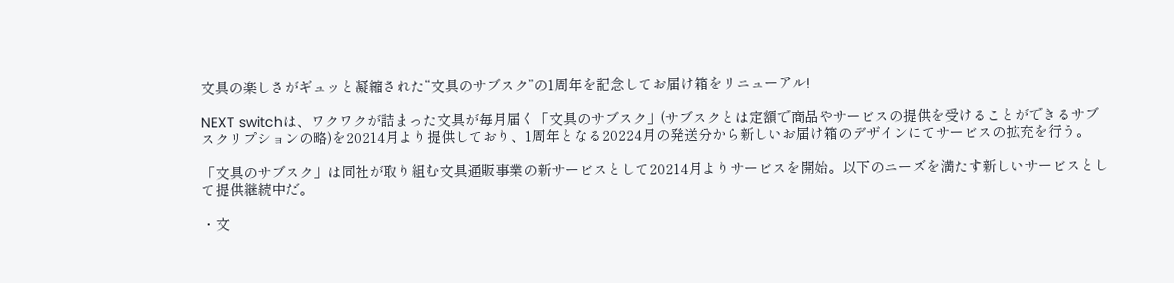文具の楽しさがギュッと凝縮された“文具のサブスク”の1周年を記念してお届け箱をリニューアル!

NEXT switchは、ワクワクが詰まった文具が毎月届く「文具のサブスク」(サブスクとは定額で商品やサービスの提供を受けることができるサブスクリプションの略)を20214月より提供しており、1周年となる20224月の発送分から新しいお届け箱のデザインにてサービスの拡充を行う。

「文具のサブスク」は同社が取り組む文具通販事業の新サービスとして20214月よりサービスを開始。以下のニーズを満たす新しいサービスとして提供継続中だ。

・文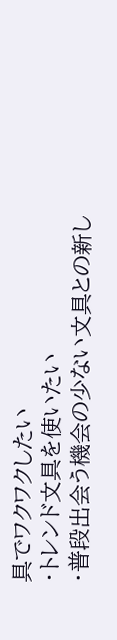具でワクワクしたい
・トレンド文具を使いたい
・普段出会う機会の少ない文具との新し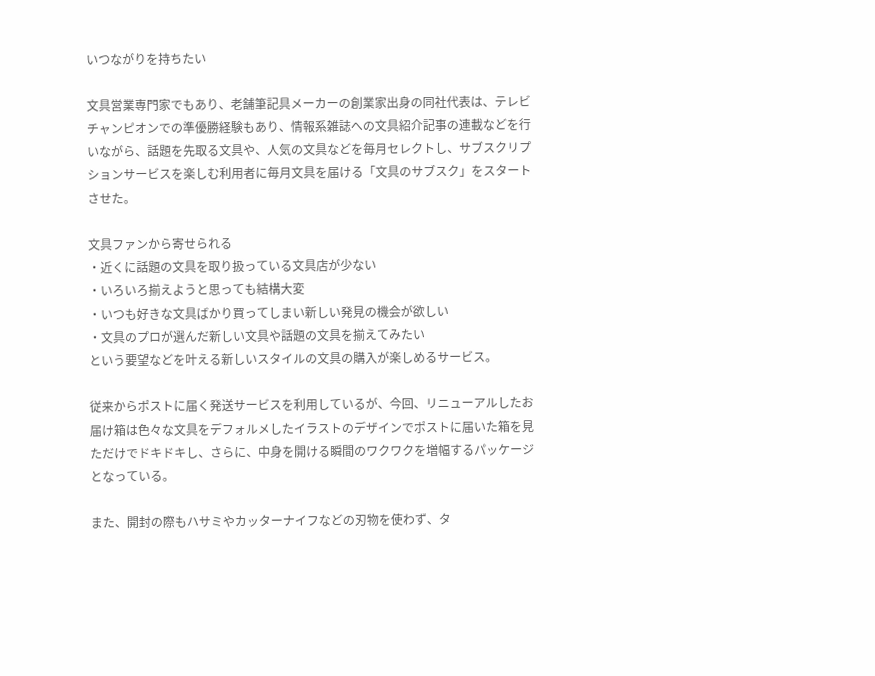いつながりを持ちたい

文具営業専門家でもあり、老舗筆記具メーカーの創業家出身の同社代表は、テレビチャンピオンでの準優勝経験もあり、情報系雑誌への文具紹介記事の連載などを行いながら、話題を先取る文具や、人気の文具などを毎月セレクトし、サブスクリプションサービスを楽しむ利用者に毎月文具を届ける「文具のサブスク」をスタートさせた。

文具ファンから寄せられる
・近くに話題の文具を取り扱っている文具店が少ない
・いろいろ揃えようと思っても結構大変
・いつも好きな文具ばかり買ってしまい新しい発見の機会が欲しい
・文具のプロが選んだ新しい文具や話題の文具を揃えてみたい
という要望などを叶える新しいスタイルの文具の購入が楽しめるサービス。

従来からポストに届く発送サービスを利用しているが、今回、リニューアルしたお届け箱は色々な文具をデフォルメしたイラストのデザインでポストに届いた箱を見ただけでドキドキし、さらに、中身を開ける瞬間のワクワクを増幅するパッケージとなっている。

また、開封の際もハサミやカッターナイフなどの刃物を使わず、タ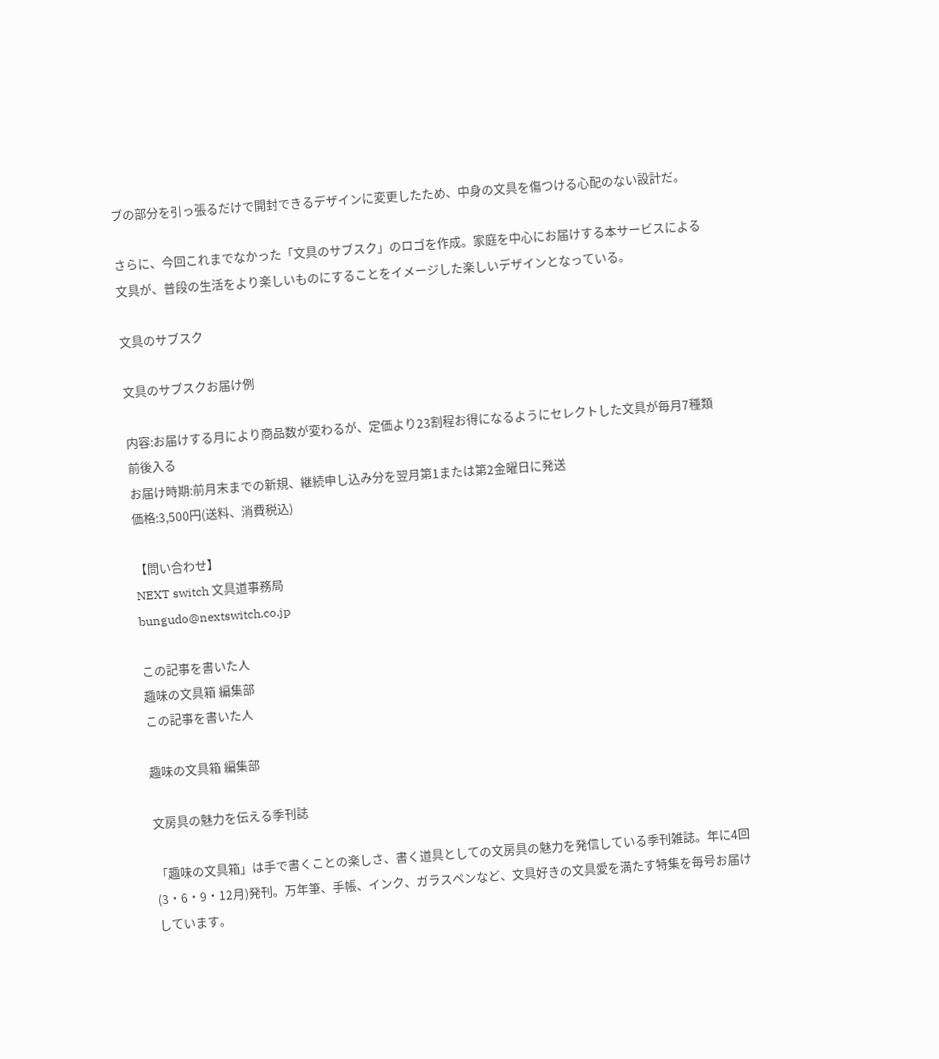ブの部分を引っ張るだけで開封できるデザインに変更したため、中身の文具を傷つける心配のない設計だ。

さらに、今回これまでなかった「文具のサブスク」のロゴを作成。家庭を中心にお届けする本サービスによる文具が、普段の生活をより楽しいものにすることをイメージした楽しいデザインとなっている。

文具のサブスク

文具のサブスクお届け例

内容:お届けする月により商品数が変わるが、定価より23割程お得になるようにセレクトした文具が毎月7種類前後入る
お届け時期:前月末までの新規、継続申し込み分を翌月第1または第2金曜日に発送
価格:3,500円(送料、消費税込)

【問い合わせ】
NEXT switch 文具道事務局
bungudo@nextswitch.co.jp

この記事を書いた人
趣味の文具箱 編集部
この記事を書いた人

趣味の文具箱 編集部

文房具の魅力を伝える季刊誌

「趣味の文具箱」は手で書くことの楽しさ、書く道具としての文房具の魅力を発信している季刊雑誌。年に4回(3・6・9・12月)発刊。万年筆、手帳、インク、ガラスペンなど、文具好きの文具愛を満たす特集を毎号お届けしています。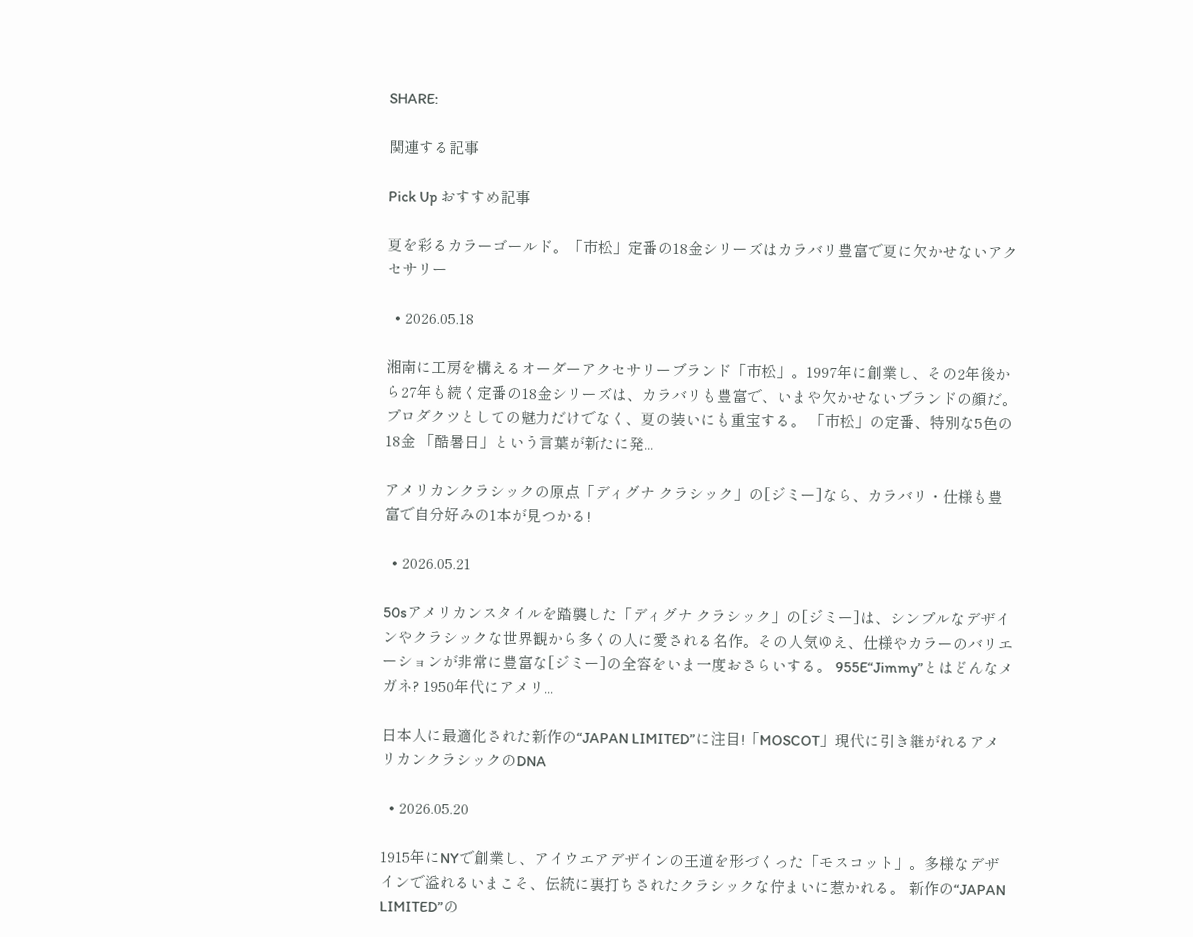SHARE:

関連する記事

Pick Up おすすめ記事

夏を彩るカラーゴールド。「市松」定番の18金シリーズはカラバリ豊富で夏に欠かせないアクセサリー

  • 2026.05.18

湘南に工房を構えるオーダーアクセサリーブランド「市松」。1997年に創業し、その2年後から27年も続く定番の18金シリーズは、カラバリも豊富で、いまや欠かせないブランドの顔だ。プロダクツとしての魅力だけでなく、夏の装いにも重宝する。 「市松」の定番、特別な5色の18金 「酷暑日」という言葉が新たに発...

アメリカンクラシックの原点「ディグナ クラシック」の[ジミー]なら、カラバリ・仕様も豊富で自分好みの1本が見つかる!

  • 2026.05.21

50sアメリカンスタイルを踏襲した「ディグナ クラシック」の[ジミー]は、シンプルなデザインやクラシックな世界観から多くの人に愛される名作。その人気ゆえ、仕様やカラーのバリエーションが非常に豊富な[ジミー]の全容をいま一度おさらいする。 955E“Jimmy”とはどんなメガネ? 1950年代にアメリ...

日本人に最適化された新作の“JAPAN LIMITED”に注目!「MOSCOT」現代に引き継がれるアメリカンクラシックのDNA

  • 2026.05.20

1915年にNYで創業し、アイウエアデザインの王道を形づくった「モスコット」。多様なデザインで溢れるいまこそ、伝統に裏打ちされたクラシックな佇まいに惹かれる。 新作の“JAPAN LIMITED”の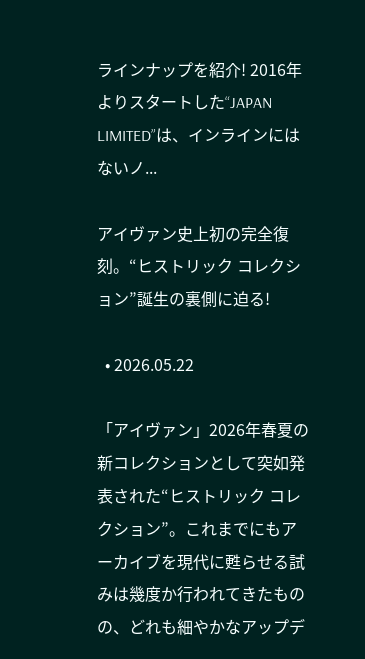ラインナップを紹介! 2016年よりスタートした“JAPAN LIMITED”は、インラインにはないノ...

アイヴァン史上初の完全復刻。“ヒストリック コレクション”誕生の裏側に迫る!

  • 2026.05.22

「アイヴァン」2026年春夏の新コレクションとして突如発表された“ヒストリック コレクション”。これまでにもアーカイブを現代に甦らせる試みは幾度か行われてきたものの、どれも細やかなアップデ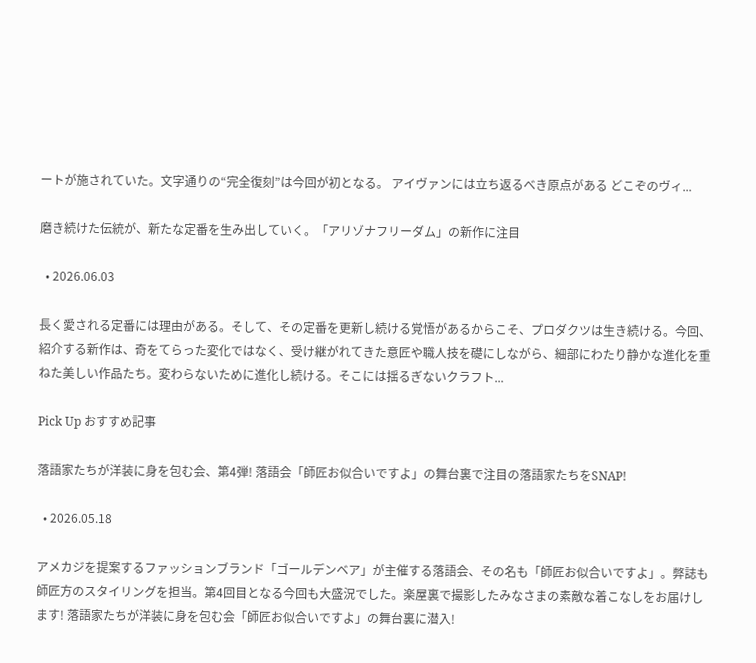ートが施されていた。文字通りの“完全復刻”は今回が初となる。 アイヴァンには立ち返るべき原点がある どこぞのヴィ...

磨き続けた伝統が、新たな定番を生み出していく。「アリゾナフリーダム」の新作に注目

  • 2026.06.03

長く愛される定番には理由がある。そして、その定番を更新し続ける覚悟があるからこそ、プロダクツは生き続ける。今回、紹介する新作は、奇をてらった変化ではなく、受け継がれてきた意匠や職人技を礎にしながら、細部にわたり静かな進化を重ねた美しい作品たち。変わらないために進化し続ける。そこには揺るぎないクラフト...

Pick Up おすすめ記事

落語家たちが洋装に身を包む会、第4弾! 落語会「師匠お似合いですよ」の舞台裏で注目の落語家たちをSNAP!

  • 2026.05.18

アメカジを提案するファッションブランド「ゴールデンベア」が主催する落語会、その名も「師匠お似合いですよ」。弊誌も師匠方のスタイリングを担当。第4回目となる今回も大盛況でした。楽屋裏で撮影したみなさまの素敵な着こなしをお届けします! 落語家たちが洋装に身を包む会「師匠お似合いですよ」の舞台裏に潜入!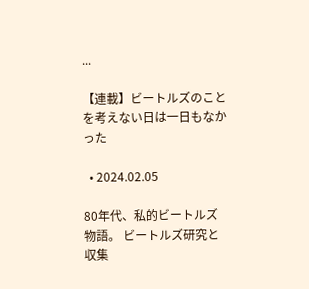...

【連載】ビートルズのことを考えない日は一日もなかった

  • 2024.02.05

80年代、私的ビートルズ物語。 ビートルズ研究と収集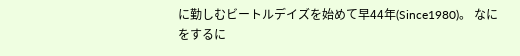に勤しむビートルデイズを始めて早44年(Since1980)。 なにをするに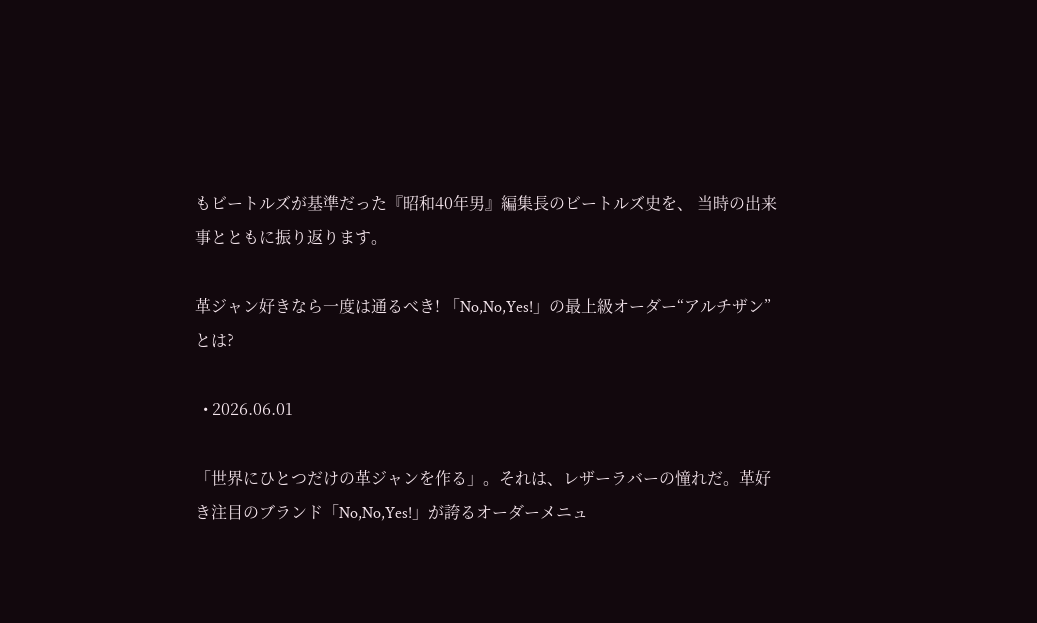もビートルズが基準だった『昭和40年男』編集長のビートルズ史を、 当時の出来事とともに振り返ります。

革ジャン好きなら一度は通るべき! 「No,No,Yes!」の最上級オーダー“アルチザン”とは?

  • 2026.06.01

「世界にひとつだけの革ジャンを作る」。それは、レザーラバーの憧れだ。革好き注目のブランド「No,No,Yes!」が誇るオーダーメニュ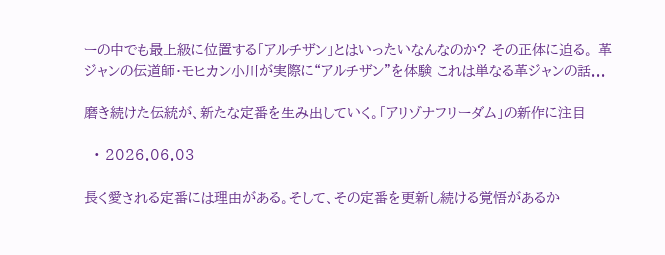ーの中でも最上級に位置する「アルチザン」とはいったいなんなのか? その正体に迫る。 革ジャンの伝道師・モヒカン小川が実際に“アルチザン”を体験 これは単なる革ジャンの話...

磨き続けた伝統が、新たな定番を生み出していく。「アリゾナフリーダム」の新作に注目

  • 2026.06.03

長く愛される定番には理由がある。そして、その定番を更新し続ける覚悟があるか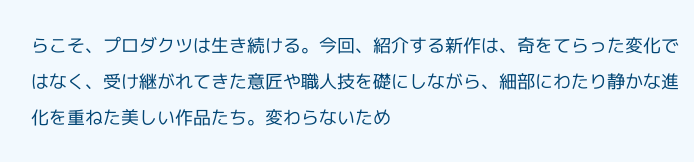らこそ、プロダクツは生き続ける。今回、紹介する新作は、奇をてらった変化ではなく、受け継がれてきた意匠や職人技を礎にしながら、細部にわたり静かな進化を重ねた美しい作品たち。変わらないため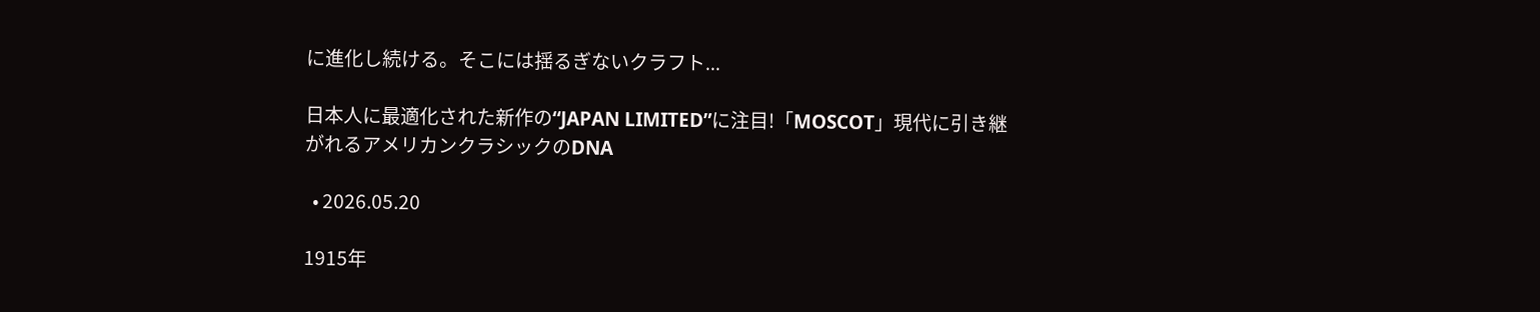に進化し続ける。そこには揺るぎないクラフト...

日本人に最適化された新作の“JAPAN LIMITED”に注目!「MOSCOT」現代に引き継がれるアメリカンクラシックのDNA

  • 2026.05.20

1915年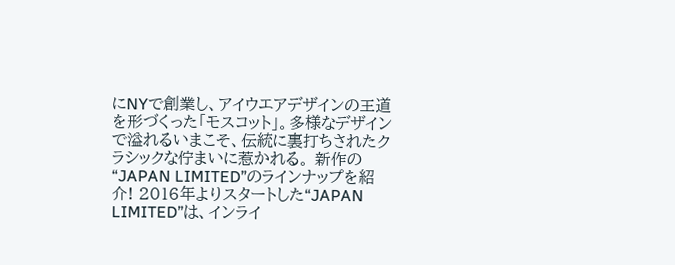にNYで創業し、アイウエアデザインの王道を形づくった「モスコット」。多様なデザインで溢れるいまこそ、伝統に裏打ちされたクラシックな佇まいに惹かれる。 新作の“JAPAN LIMITED”のラインナップを紹介! 2016年よりスタートした“JAPAN LIMITED”は、インライ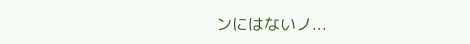ンにはないノ...